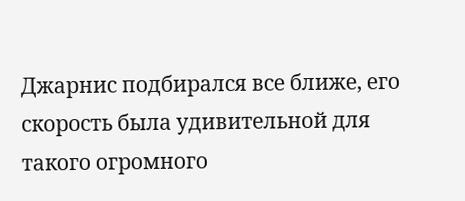Джарнис подбирался все ближе, его скорость была удивительной для такого огромного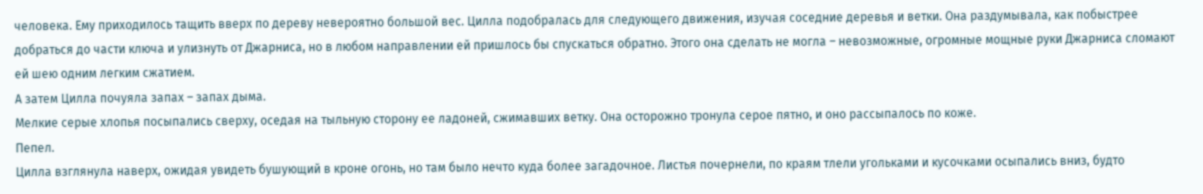человека. Ему приходилось тащить вверх по дереву невероятно большой вес. Цилла подобралась для следующего движения, изучая соседние деревья и ветки. Она раздумывала, как побыстрее добраться до части ключа и улизнуть от Джарниса, но в любом направлении ей пришлось бы спускаться обратно. Этого она сделать не могла – невозможные, огромные мощные руки Джарниса сломают ей шею одним легким сжатием.
А затем Цилла почуяла запах – запах дыма.
Мелкие серые хлопья посыпались сверху, оседая на тыльную сторону ее ладоней, сжимавших ветку. Она осторожно тронула серое пятно, и оно рассыпалось по коже.
Пепел.
Цилла взглянула наверх, ожидая увидеть бушующий в кроне огонь, но там было нечто куда более загадочное. Листья почернели, по краям тлели угольками и кусочками осыпались вниз, будто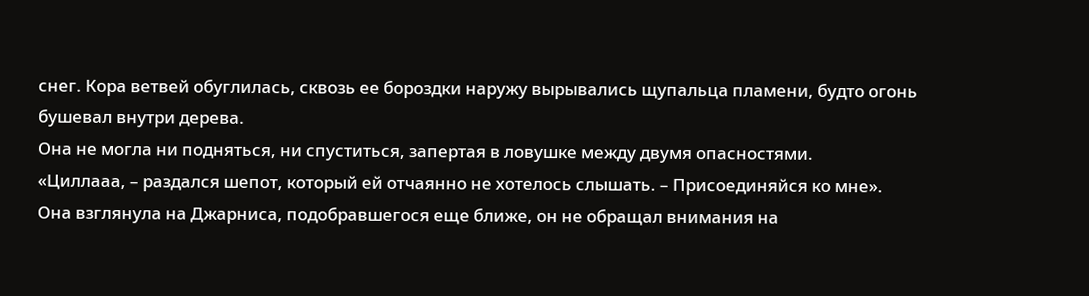снег. Кора ветвей обуглилась, сквозь ее бороздки наружу вырывались щупальца пламени, будто огонь бушевал внутри дерева.
Она не могла ни подняться, ни спуститься, запертая в ловушке между двумя опасностями.
«Циллааа, – раздался шепот, который ей отчаянно не хотелось слышать. – Присоединяйся ко мне».
Она взглянула на Джарниса, подобравшегося еще ближе, он не обращал внимания на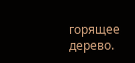горящее дерево.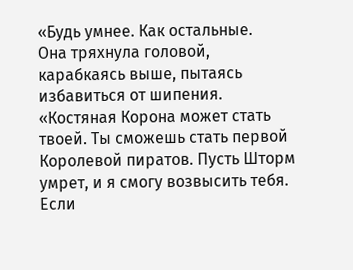«Будь умнее. Как остальные.
Она тряхнула головой, карабкаясь выше, пытаясь избавиться от шипения.
«Костяная Корона может стать твоей. Ты сможешь стать первой Королевой пиратов. Пусть Шторм умрет, и я смогу возвысить тебя. Если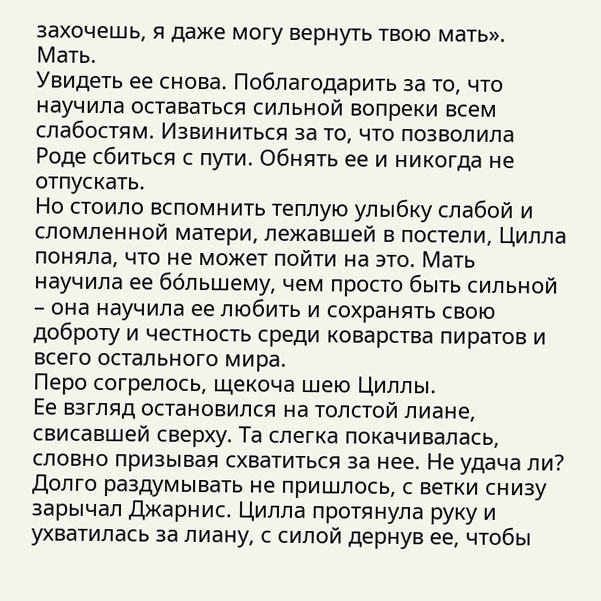захочешь, я даже могу вернуть твою мать».
Мать.
Увидеть ее снова. Поблагодарить за то, что научила оставаться сильной вопреки всем слабостям. Извиниться за то, что позволила Роде сбиться с пути. Обнять ее и никогда не отпускать.
Но стоило вспомнить теплую улыбку слабой и сломленной матери, лежавшей в постели, Цилла поняла, что не может пойти на это. Мать научила ее бо́льшему, чем просто быть сильной – она научила ее любить и сохранять свою доброту и честность среди коварства пиратов и всего остального мира.
Перо согрелось, щекоча шею Циллы.
Ее взгляд остановился на толстой лиане, свисавшей сверху. Та слегка покачивалась, словно призывая схватиться за нее. Не удача ли? Долго раздумывать не пришлось, с ветки снизу зарычал Джарнис. Цилла протянула руку и ухватилась за лиану, с силой дернув ее, чтобы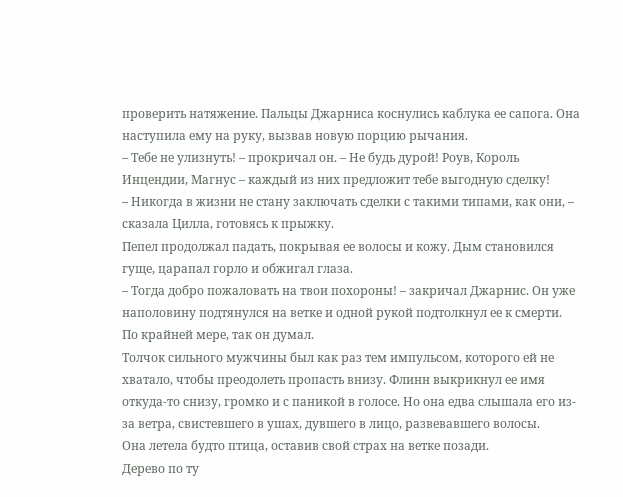проверить натяжение. Пальцы Джарниса коснулись каблука ее сапога. Она наступила ему на руку, вызвав новую порцию рычания.
– Тебе не улизнуть! – прокричал он. – Не будь дурой! Роув, Король Инцендии, Магнус – каждый из них предложит тебе выгодную сделку!
– Никогда в жизни не стану заключать сделки с такими типами, как они, – сказала Цилла, готовясь к прыжку.
Пепел продолжал падать, покрывая ее волосы и кожу. Дым становился гуще, царапал горло и обжигал глаза.
– Тогда добро пожаловать на твои похороны! – закричал Джарнис. Он уже наполовину подтянулся на ветке и одной рукой подтолкнул ее к смерти.
По крайней мере, так он думал.
Толчок сильного мужчины был как раз тем импульсом, которого ей не хватало, чтобы преодолеть пропасть внизу. Флинн выкрикнул ее имя откуда-то снизу, громко и с паникой в голосе. Но она едва слышала его из-за ветра, свистевшего в ушах, дувшего в лицо, развевавшего волосы.
Она летела будто птица, оставив свой страх на ветке позади.
Дерево по ту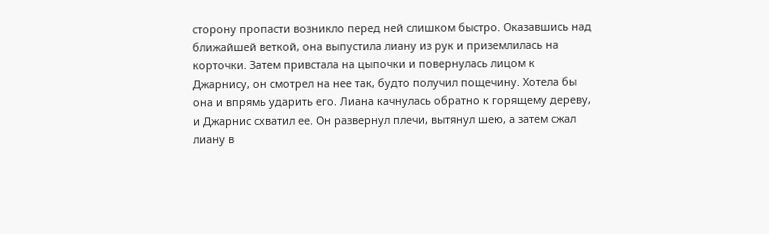сторону пропасти возникло перед ней слишком быстро. Оказавшись над ближайшей веткой, она выпустила лиану из рук и приземлилась на корточки. Затем привстала на цыпочки и повернулась лицом к Джарнису, он смотрел на нее так, будто получил пощечину. Хотела бы она и впрямь ударить его. Лиана качнулась обратно к горящему дереву, и Джарнис схватил ее. Он развернул плечи, вытянул шею, а затем сжал лиану в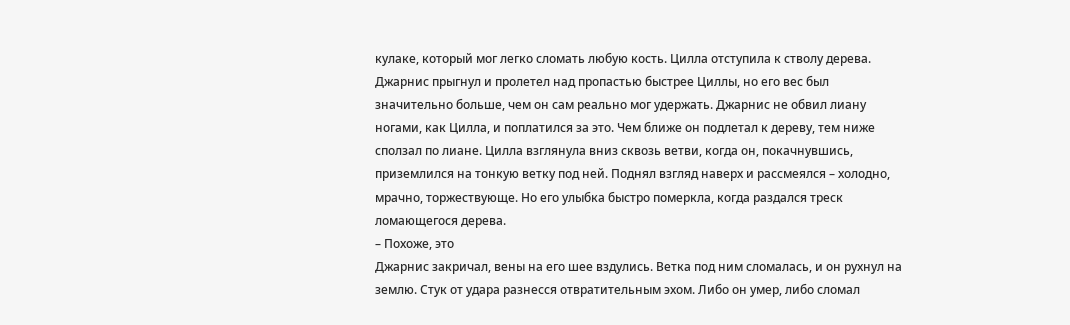кулаке, который мог легко сломать любую кость. Цилла отступила к стволу дерева.
Джарнис прыгнул и пролетел над пропастью быстрее Циллы, но его вес был значительно больше, чем он сам реально мог удержать. Джарнис не обвил лиану ногами, как Цилла, и поплатился за это. Чем ближе он подлетал к дереву, тем ниже сползал по лиане. Цилла взглянула вниз сквозь ветви, когда он, покачнувшись, приземлился на тонкую ветку под ней. Поднял взгляд наверх и рассмеялся – холодно, мрачно, торжествующе. Но его улыбка быстро померкла, когда раздался треск ломающегося дерева.
– Похоже, это
Джарнис закричал, вены на его шее вздулись. Ветка под ним сломалась, и он рухнул на землю. Стук от удара разнесся отвратительным эхом. Либо он умер, либо сломал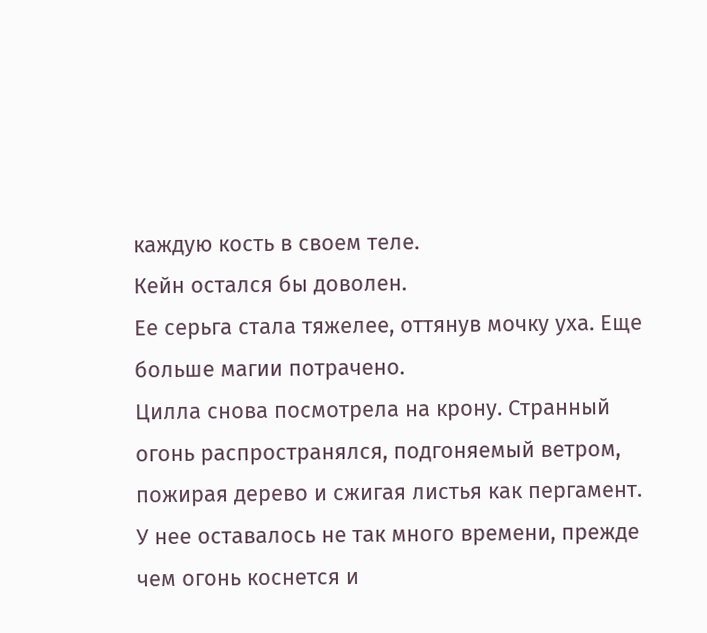каждую кость в своем теле.
Кейн остался бы доволен.
Ее серьга стала тяжелее, оттянув мочку уха. Еще больше магии потрачено.
Цилла снова посмотрела на крону. Странный огонь распространялся, подгоняемый ветром, пожирая дерево и сжигая листья как пергамент. У нее оставалось не так много времени, прежде чем огонь коснется и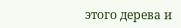этого дерева и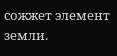сожжет элемент земли.